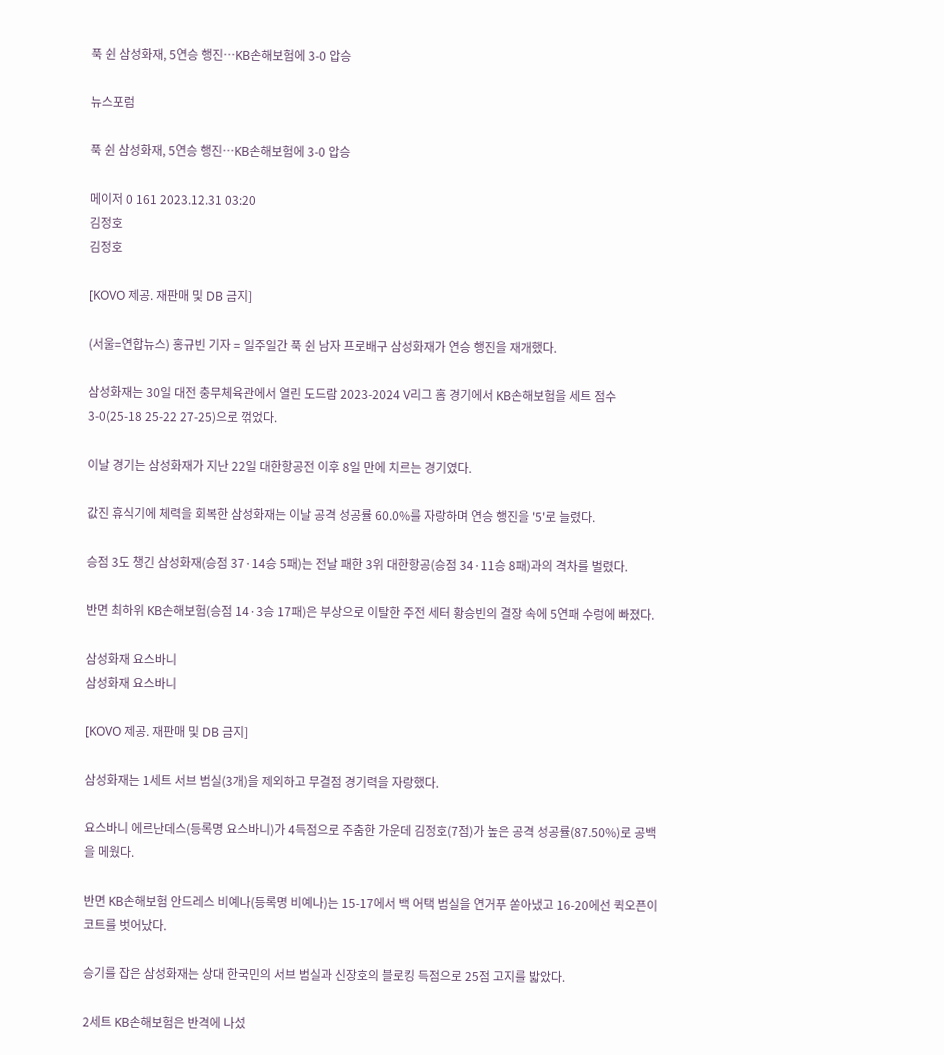푹 쉰 삼성화재, 5연승 행진…KB손해보험에 3-0 압승

뉴스포럼

푹 쉰 삼성화재, 5연승 행진…KB손해보험에 3-0 압승

메이저 0 161 2023.12.31 03:20
김정호
김정호

[KOVO 제공. 재판매 및 DB 금지]

(서울=연합뉴스) 홍규빈 기자 = 일주일간 푹 쉰 남자 프로배구 삼성화재가 연승 행진을 재개했다.

삼성화재는 30일 대전 충무체육관에서 열린 도드람 2023-2024 V리그 홈 경기에서 KB손해보험을 세트 점수 3-0(25-18 25-22 27-25)으로 꺾었다.

이날 경기는 삼성화재가 지난 22일 대한항공전 이후 8일 만에 치르는 경기였다.

값진 휴식기에 체력을 회복한 삼성화재는 이날 공격 성공률 60.0%를 자랑하며 연승 행진을 '5'로 늘렸다.

승점 3도 챙긴 삼성화재(승점 37·14승 5패)는 전날 패한 3위 대한항공(승점 34·11승 8패)과의 격차를 벌렸다.

반면 최하위 KB손해보험(승점 14·3승 17패)은 부상으로 이탈한 주전 세터 황승빈의 결장 속에 5연패 수렁에 빠졌다.

삼성화재 요스바니
삼성화재 요스바니

[KOVO 제공. 재판매 및 DB 금지]

삼성화재는 1세트 서브 범실(3개)을 제외하고 무결점 경기력을 자랑했다.

요스바니 에르난데스(등록명 요스바니)가 4득점으로 주춤한 가운데 김정호(7점)가 높은 공격 성공률(87.50%)로 공백을 메웠다.

반면 KB손해보험 안드레스 비예나(등록명 비예나)는 15-17에서 백 어택 범실을 연거푸 쏟아냈고 16-20에선 퀵오픈이 코트를 벗어났다.

승기를 잡은 삼성화재는 상대 한국민의 서브 범실과 신장호의 블로킹 득점으로 25점 고지를 밟았다.

2세트 KB손해보험은 반격에 나섰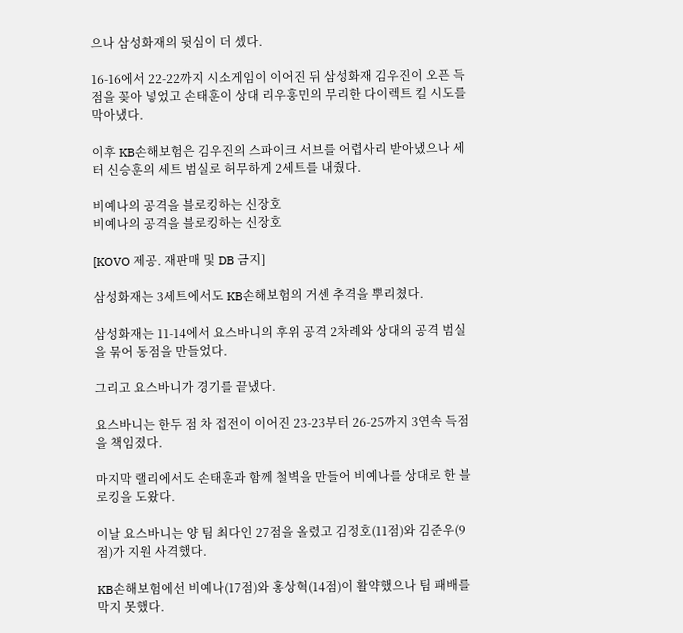으나 삼성화재의 뒷심이 더 셌다.

16-16에서 22-22까지 시소게임이 이어진 뒤 삼성화재 김우진이 오픈 득점을 꽂아 넣었고 손태훈이 상대 리우훙민의 무리한 다이렉트 킬 시도를 막아냈다.

이후 KB손해보험은 김우진의 스파이크 서브를 어렵사리 받아냈으나 세터 신승훈의 세트 범실로 허무하게 2세트를 내줬다.

비예나의 공격을 블로킹하는 신장호
비예나의 공격을 블로킹하는 신장호

[KOVO 제공. 재판매 및 DB 금지]

삼성화재는 3세트에서도 KB손해보험의 거센 추격을 뿌리쳤다.

삼성화재는 11-14에서 요스바니의 후위 공격 2차례와 상대의 공격 범실을 묶어 동점을 만들었다.

그리고 요스바니가 경기를 끝냈다.

요스바니는 한두 점 차 접전이 이어진 23-23부터 26-25까지 3연속 득점을 책임졌다.

마지막 랠리에서도 손태훈과 함께 철벽을 만들어 비예나를 상대로 한 블로킹을 도왔다.

이날 요스바니는 양 팀 최다인 27점을 올렸고 김정호(11점)와 김준우(9점)가 지원 사격했다.

KB손해보험에선 비예나(17점)와 홍상혁(14점)이 활약했으나 팀 패배를 막지 못했다.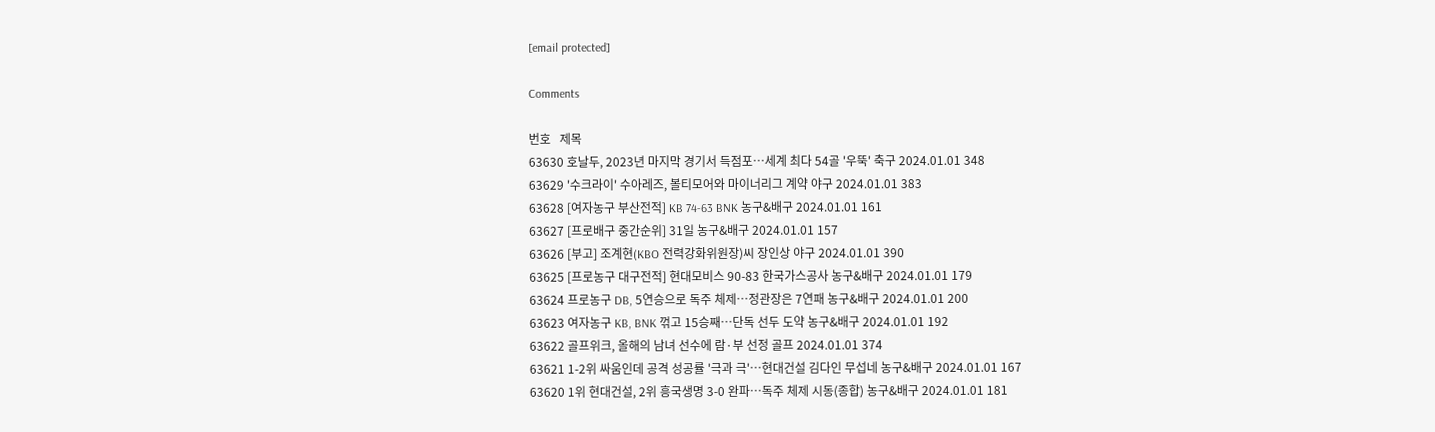[email protected]

Comments

번호   제목
63630 호날두, 2023년 마지막 경기서 득점포…세계 최다 54골 '우뚝' 축구 2024.01.01 348
63629 '수크라이' 수아레즈, 볼티모어와 마이너리그 계약 야구 2024.01.01 383
63628 [여자농구 부산전적] KB 74-63 BNK 농구&배구 2024.01.01 161
63627 [프로배구 중간순위] 31일 농구&배구 2024.01.01 157
63626 [부고] 조계현(KBO 전력강화위원장)씨 장인상 야구 2024.01.01 390
63625 [프로농구 대구전적] 현대모비스 90-83 한국가스공사 농구&배구 2024.01.01 179
63624 프로농구 DB, 5연승으로 독주 체제…정관장은 7연패 농구&배구 2024.01.01 200
63623 여자농구 KB, BNK 꺾고 15승째…단독 선두 도약 농구&배구 2024.01.01 192
63622 골프위크, 올해의 남녀 선수에 람·부 선정 골프 2024.01.01 374
63621 1-2위 싸움인데 공격 성공률 '극과 극'…현대건설 김다인 무섭네 농구&배구 2024.01.01 167
63620 1위 현대건설, 2위 흥국생명 3-0 완파…독주 체제 시동(종합) 농구&배구 2024.01.01 181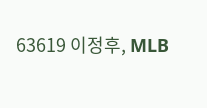63619 이정후, MLB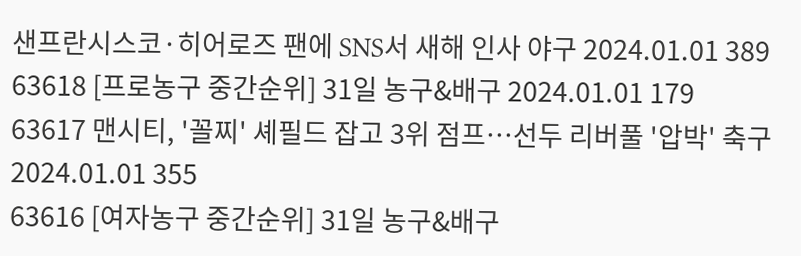샌프란시스코·히어로즈 팬에 SNS서 새해 인사 야구 2024.01.01 389
63618 [프로농구 중간순위] 31일 농구&배구 2024.01.01 179
63617 맨시티, '꼴찌' 셰필드 잡고 3위 점프…선두 리버풀 '압박' 축구 2024.01.01 355
63616 [여자농구 중간순위] 31일 농구&배구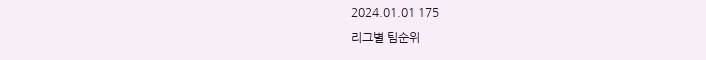2024.01.01 175
리그별 팀순위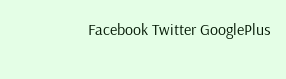Facebook Twitter GooglePlus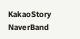KakaoStory NaverBand